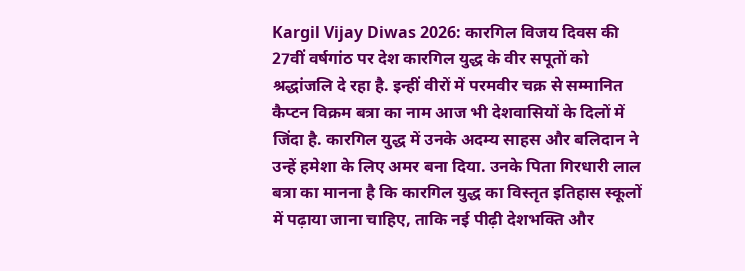Kargil Vijay Diwas 2026: कारगिल विजय दिवस की 27वीं वर्षगांठ पर देश कारगिल युद्ध के वीर सपूतों को श्रद्धांजलि दे रहा है. इन्हीं वीरों में परमवीर चक्र से सम्मानित कैप्टन विक्रम बत्रा का नाम आज भी देशवासियों के दिलों में जिंदा है. कारगिल युद्ध में उनके अदम्य साहस और बलिदान ने उन्हें हमेशा के लिए अमर बना दिया. उनके पिता गिरधारी लाल बत्रा का मानना है कि कारगिल युद्ध का विस्तृत इतिहास स्कूलों में पढ़ाया जाना चाहिए, ताकि नई पीढ़ी देशभक्ति और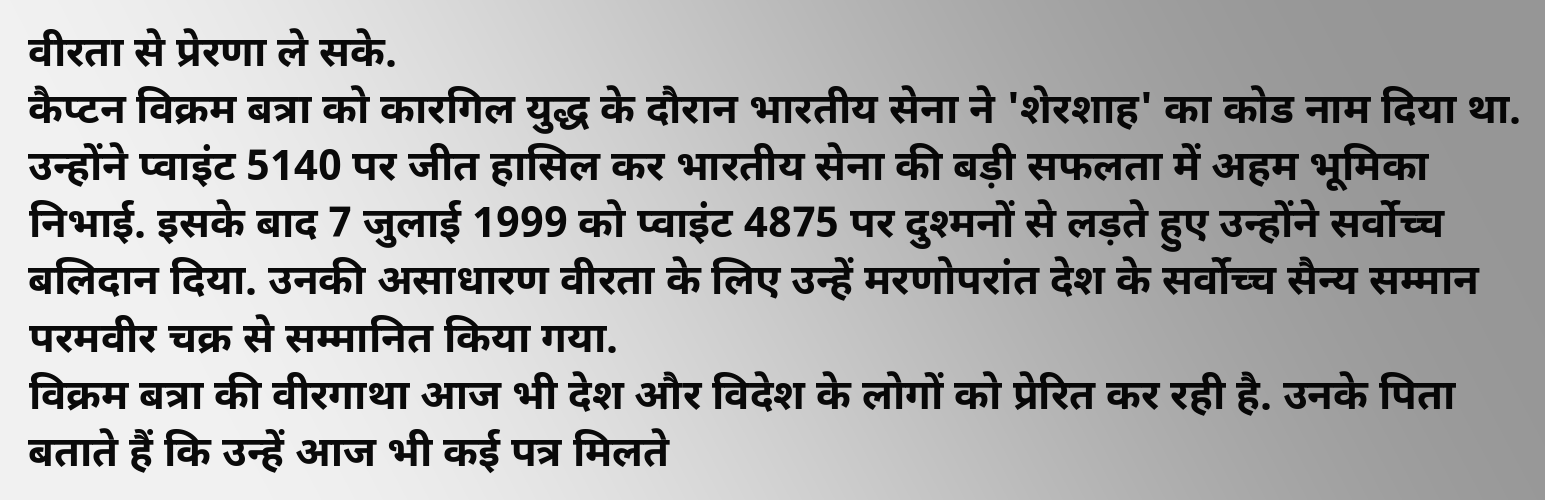वीरता से प्रेरणा ले सके.
कैप्टन विक्रम बत्रा को कारगिल युद्ध के दौरान भारतीय सेना ने 'शेरशाह' का कोड नाम दिया था. उन्होंने प्वाइंट 5140 पर जीत हासिल कर भारतीय सेना की बड़ी सफलता में अहम भूमिका निभाई. इसके बाद 7 जुलाई 1999 को प्वाइंट 4875 पर दुश्मनों से लड़ते हुए उन्होंने सर्वोच्च बलिदान दिया. उनकी असाधारण वीरता के लिए उन्हें मरणोपरांत देश के सर्वोच्च सैन्य सम्मान परमवीर चक्र से सम्मानित किया गया.
विक्रम बत्रा की वीरगाथा आज भी देश और विदेश के लोगों को प्रेरित कर रही है. उनके पिता बताते हैं कि उन्हें आज भी कई पत्र मिलते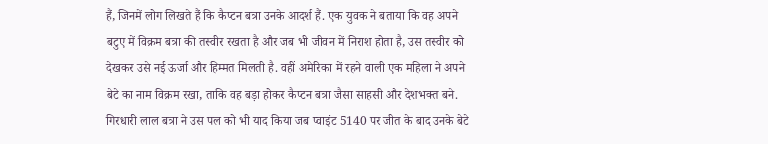हैं, जिनमें लोग लिखते हैं कि कैप्टन बत्रा उनके आदर्श हैं. एक युवक ने बताया कि वह अपने बटुए में विक्रम बत्रा की तस्वीर रखता है और जब भी जीवन में निराश होता है, उस तस्वीर को देखकर उसे नई ऊर्जा और हिम्मत मिलती है. वहीं अमेरिका में रहने वाली एक महिला ने अपने बेटे का नाम विक्रम रखा, ताकि वह बड़ा होकर कैप्टन बत्रा जैसा साहसी और देशभक्त बने.
गिरधारी लाल बत्रा ने उस पल को भी याद किया जब प्वाइंट 5140 पर जीत के बाद उनके बेटे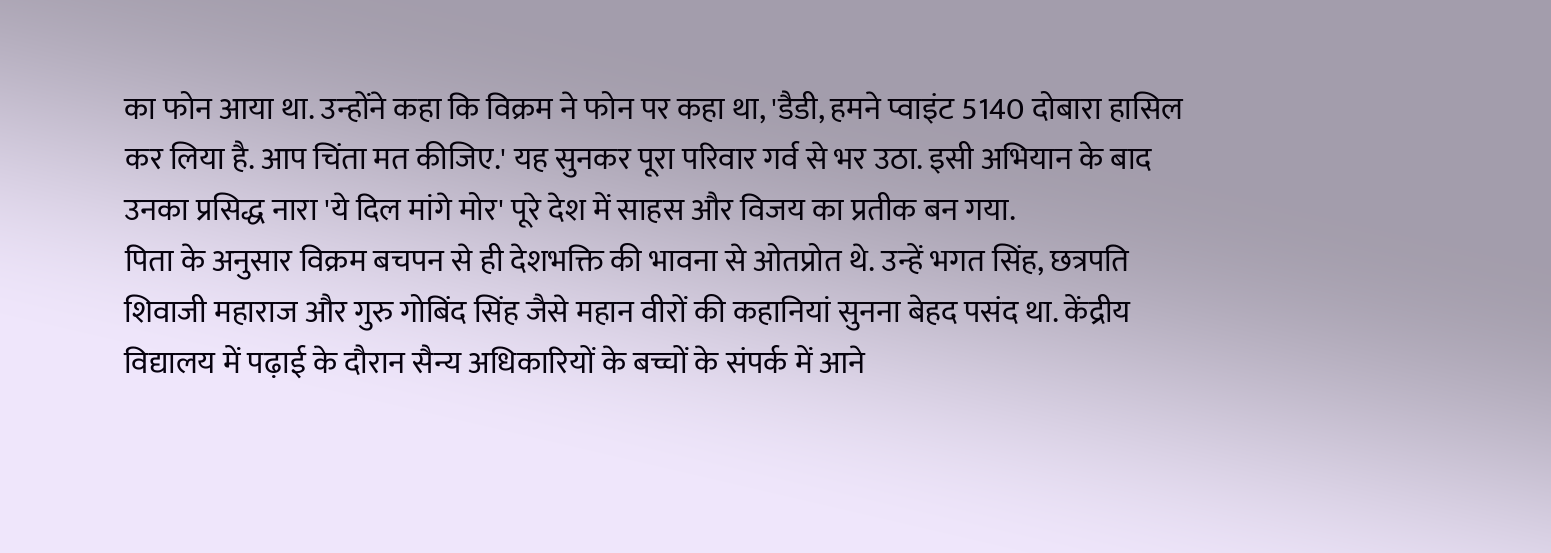का फोन आया था. उन्होंने कहा कि विक्रम ने फोन पर कहा था, 'डैडी, हमने प्वाइंट 5140 दोबारा हासिल कर लिया है. आप चिंता मत कीजिए.' यह सुनकर पूरा परिवार गर्व से भर उठा. इसी अभियान के बाद उनका प्रसिद्ध नारा 'ये दिल मांगे मोर' पूरे देश में साहस और विजय का प्रतीक बन गया.
पिता के अनुसार विक्रम बचपन से ही देशभक्ति की भावना से ओतप्रोत थे. उन्हें भगत सिंह, छत्रपति शिवाजी महाराज और गुरु गोबिंद सिंह जैसे महान वीरों की कहानियां सुनना बेहद पसंद था. केंद्रीय विद्यालय में पढ़ाई के दौरान सैन्य अधिकारियों के बच्चों के संपर्क में आने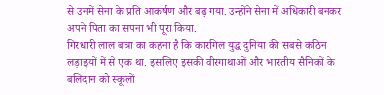से उनमें सेना के प्रति आकर्षण और बढ़ गया. उन्होंने सेना में अधिकारी बनकर अपने पिता का सपना भी पूरा किया.
गिरधारी लाल बत्रा का कहना है कि कारगिल युद्ध दुनिया की सबसे कठिन लड़ाइयों में से एक था. इसलिए इसकी वीरगाथाओं और भारतीय सैनिकों के बलिदान को स्कूलों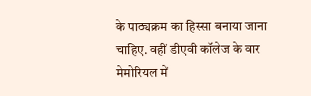के पाठ्यक्रम का हिस्सा बनाया जाना चाहिए. वहीं डीएवी कॉलेज के वार मेमोरियल में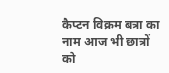कैप्टन विक्रम बत्रा का नाम आज भी छात्रों को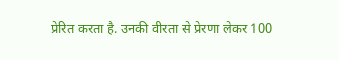प्रेरित करता है. उनकी वीरता से प्रेरणा लेकर 100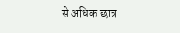से अधिक छात्र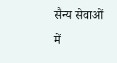सैन्य सेवाओं में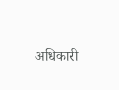अधिकारी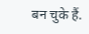बन चुके हैं.